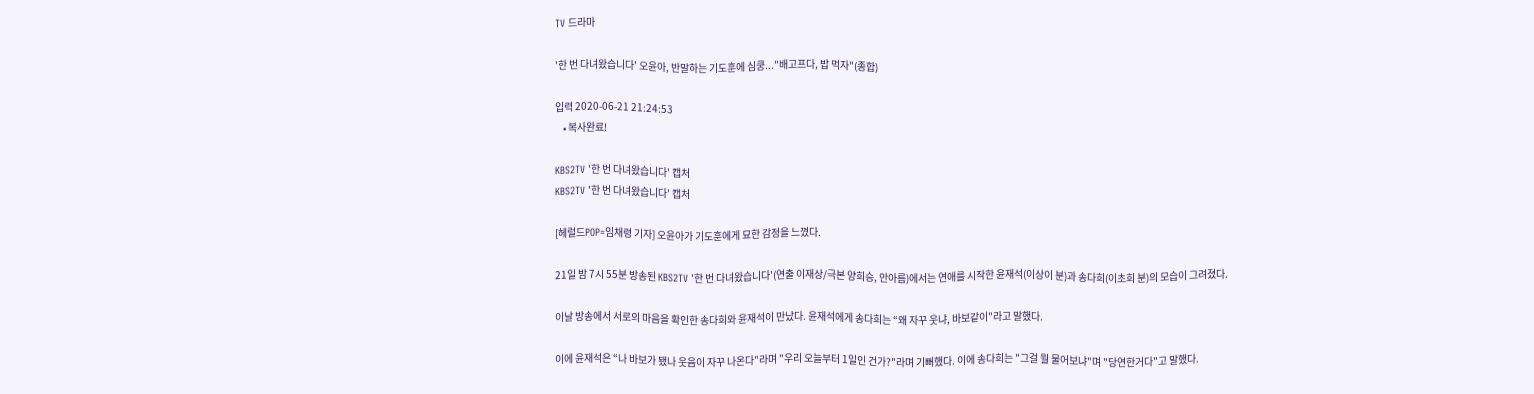TV 드라마

'한 번 다녀왔습니다' 오윤아, 반말하는 기도훈에 심쿵..."배고프다, 밥 먹자"(종합)

입력 2020-06-21 21:24:53
    • 복사완료!

KBS2TV '한 번 다녀왔습니다' 캡처
KBS2TV '한 번 다녀왔습니다' 캡처

[헤럴드POP=임채령 기자] 오윤아가 기도훈에게 묘한 감정을 느꼈다.

21일 밤 7시 55분 방송된 KBS2TV '한 번 다녀왔습니다'(연출 이재상/극본 양희승, 안아름)에서는 연애를 시작한 윤재석(이상이 분)과 송다희(이초희 분)의 모습이 그려졌다.

이날 방송에서 서로의 마음을 확인한 송다희와 윤재석이 만났다. 윤재석에게 송다희는 “왜 자꾸 웃냐, 바보같이"라고 말했다.

이에 윤재석은 “나 바보가 됐나 웃음이 자꾸 나온다"라며 "우리 오늘부터 1일인 건가?"라며 기뻐했다. 이에 송다희는 "그걸 뭘 물어보냐"며 "당연한거다"고 말했다.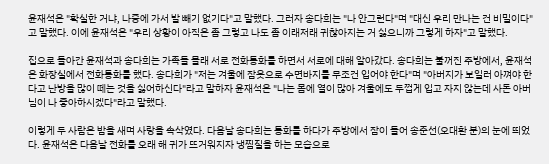윤재석은 "확실한 거냐, 나중에 가서 발 빼기 없기다"고 말했다. 그러자 송다희는 "나 안그런다"며 "대신 우리 만나는 건 비밀이다"고 말했다. 이에 윤재석은 "우리 상황이 아직은 좀 그렇고 나도 좀 이래저래 귀찮아지는 거 싫으니까 그렇게 하자"고 말했다.

집으로 돌아간 윤재석과 송다희는 가족들 몰래 서로 전화통화를 하면서 서로에 대해 알아갔다. 송다희는 불꺼진 주방에서, 윤재석은 화장실에서 전화통화를 했다. 송다희가 "저는 겨울에 잠옷으로 수면바지를 무조건 입어야 한다"며 "아버지가 보일러 아껴야 한다고 난방을 많이 떼는 것을 싫어하신다"라고 말하자 윤재석은 "나는 몸에 열이 많아 겨울에도 두껍게 입고 자지 않는데 사돈 아버님이 나 좋아하시겠다"라고 말했다.

이렇게 두 사람은 밤을 새며 사랑을 속삭였다. 다음날 송다희는 통화를 하다가 주방에서 잠이 들어 송준선(오대환 분)의 눈에 띄었다. 윤재석은 다음날 전화를 오래 해 귀가 뜨거워지자 냉찜질을 하는 모습으로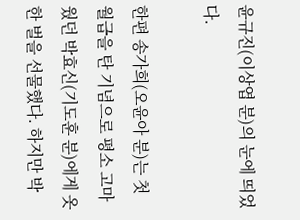윤규진(이상엽 분)의 눈에 띄었다.

한편 송가희(오윤아 분)는 첫 월급을 탄 기념으로 평소 고마웠던 박효신(기도훈 분)에게 옷 한 벌을 선물했다. 하지만 박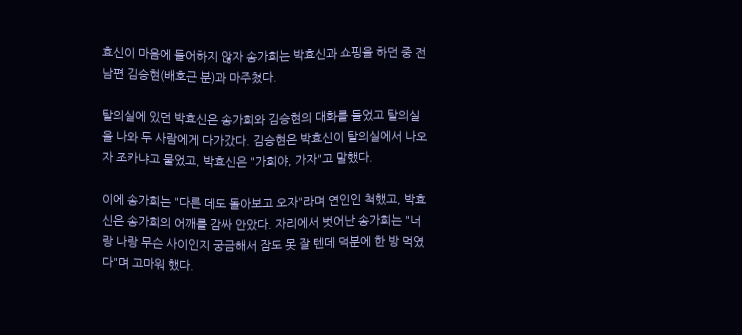효신이 마음에 들어하지 않자 송가희는 박효신과 쇼핑을 하던 중 전남편 김승현(배호근 분)과 마주쳤다.

탈의실에 있던 박효신은 송가희와 김승현의 대화를 들었고 탈의실을 나와 두 사람에게 다가갔다. 김승현은 박효신이 탈의실에서 나오자 조카냐고 물었고, 박효신은 "가희야, 가자"고 말했다.

이에 송가희는 "다른 데도 돌아보고 오자"라며 연인인 척했고, 박효신은 송가희의 어깨를 감싸 안았다. 자리에서 벗어난 송가희는 "너랑 나랑 무슨 사이인지 궁금해서 잠도 못 잘 텐데 덕분에 한 방 먹였다"며 고마워 했다.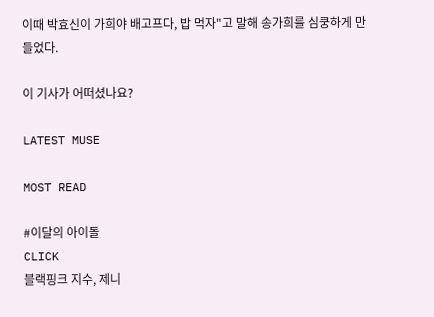이때 박효신이 가희야 배고프다, 밥 먹자"고 말해 송가희를 심쿵하게 만들었다.

이 기사가 어떠셨나요?

LATEST MUSE

MOST READ

#이달의 아이돌
CLICK
블랙핑크 지수, 제니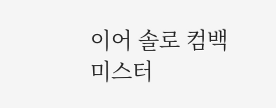이어 솔로 컴백
미스터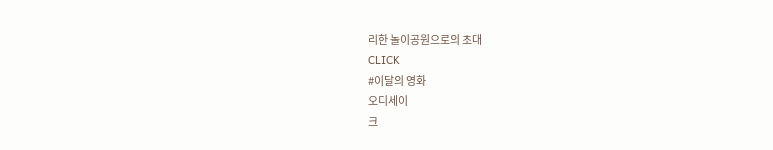리한 놀이공원으로의 초대
CLICK
#이달의 영화
오디세이
크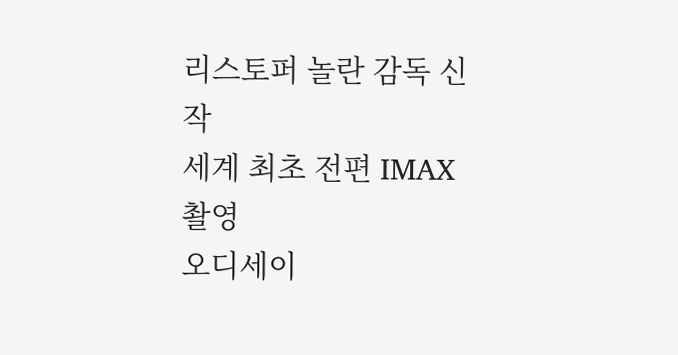리스토퍼 놀란 감독 신작
세계 최초 전편 IMAX 촬영
오디세이